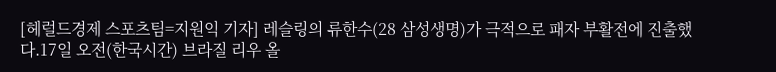[헤럴드경제 스포츠팀=지원익 기자] 레슬링의 류한수(28 삼성생명)가 극적으로 패자 부활전에 진출했다.17일 오전(한국시간) 브라질 리우 올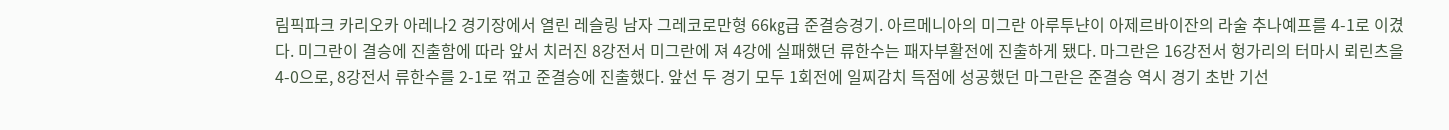림픽파크 카리오카 아레나2 경기장에서 열린 레슬링 남자 그레코로만형 66㎏급 준결승경기. 아르메니아의 미그란 아루투냔이 아제르바이잔의 라술 추나예프를 4-1로 이겼다. 미그란이 결승에 진출함에 따라 앞서 치러진 8강전서 미그란에 져 4강에 실패했던 류한수는 패자부활전에 진출하게 됐다. 마그란은 16강전서 헝가리의 터마시 뢰린츠을 4-0으로, 8강전서 류한수를 2-1로 꺾고 준결승에 진출했다. 앞선 두 경기 모두 1회전에 일찌감치 득점에 성공했던 마그란은 준결승 역시 경기 초반 기선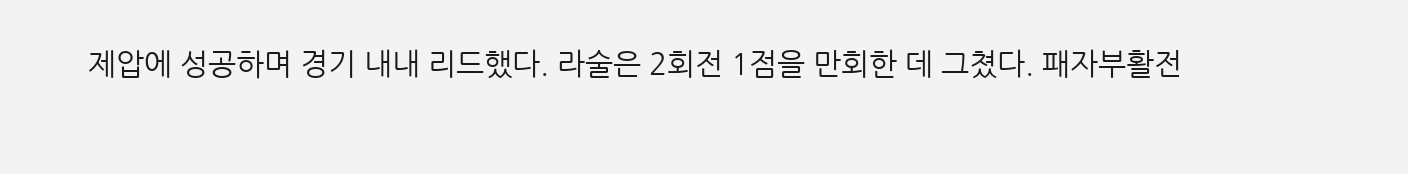제압에 성공하며 경기 내내 리드했다. 라술은 2회전 1점을 만회한 데 그쳤다. 패자부활전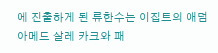에 진출하게 된 류한수는 이집트의 애덤 아메드 살레 카크와 패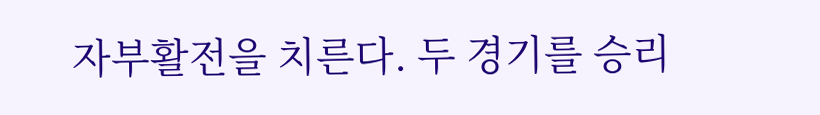자부활전을 치른다. 두 경기를 승리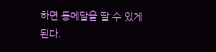하면 동메달을 딸 수 있게 된다.